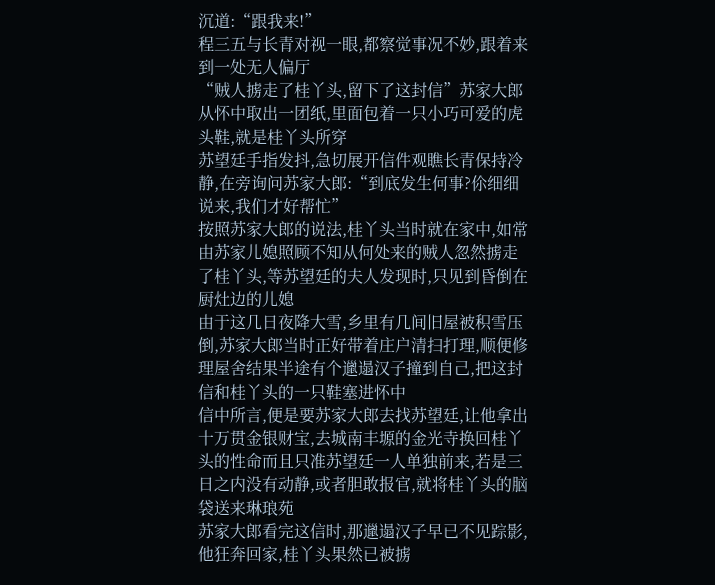沉道:“跟我来!”
程三五与长青对视一眼,都察觉事况不妙,跟着来到一处无人偏厅
“贼人掳走了桂丫头,留下了这封信”苏家大郎从怀中取出一团纸,里面包着一只小巧可爱的虎头鞋,就是桂丫头所穿
苏望廷手指发抖,急切展开信件观瞧长青保持冷静,在旁询问苏家大郎:“到底发生何事?伱细细说来,我们才好帮忙”
按照苏家大郎的说法,桂丫头当时就在家中,如常由苏家儿媳照顾不知从何处来的贼人忽然掳走了桂丫头,等苏望廷的夫人发现时,只见到昏倒在厨灶边的儿媳
由于这几日夜降大雪,乡里有几间旧屋被积雪压倒,苏家大郎当时正好带着庄户清扫打理,顺便修理屋舍结果半途有个邋遢汉子撞到自己,把这封信和桂丫头的一只鞋塞进怀中
信中所言,便是要苏家大郎去找苏望廷,让他拿出十万贯金银财宝,去城南丰塬的金光寺换回桂丫头的性命而且只准苏望廷一人单独前来,若是三日之内没有动静,或者胆敢报官,就将桂丫头的脑袋送来琳琅苑
苏家大郎看完这信时,那邋遢汉子早已不见踪影,他狂奔回家,桂丫头果然已被掳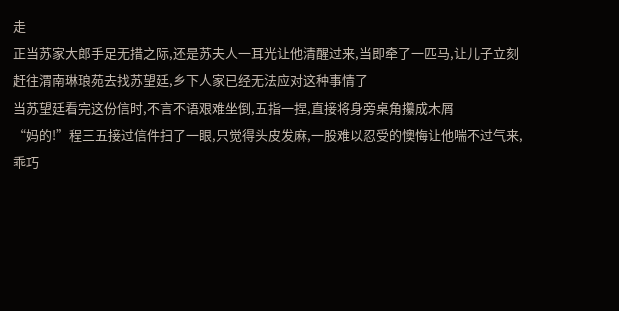走
正当苏家大郎手足无措之际,还是苏夫人一耳光让他清醒过来,当即牵了一匹马,让儿子立刻赶往渭南琳琅苑去找苏望廷,乡下人家已经无法应对这种事情了
当苏望廷看完这份信时,不言不语艰难坐倒,五指一捏,直接将身旁桌角攥成木屑
“妈的!”程三五接过信件扫了一眼,只觉得头皮发麻,一股难以忍受的懊悔让他喘不过气来,乖巧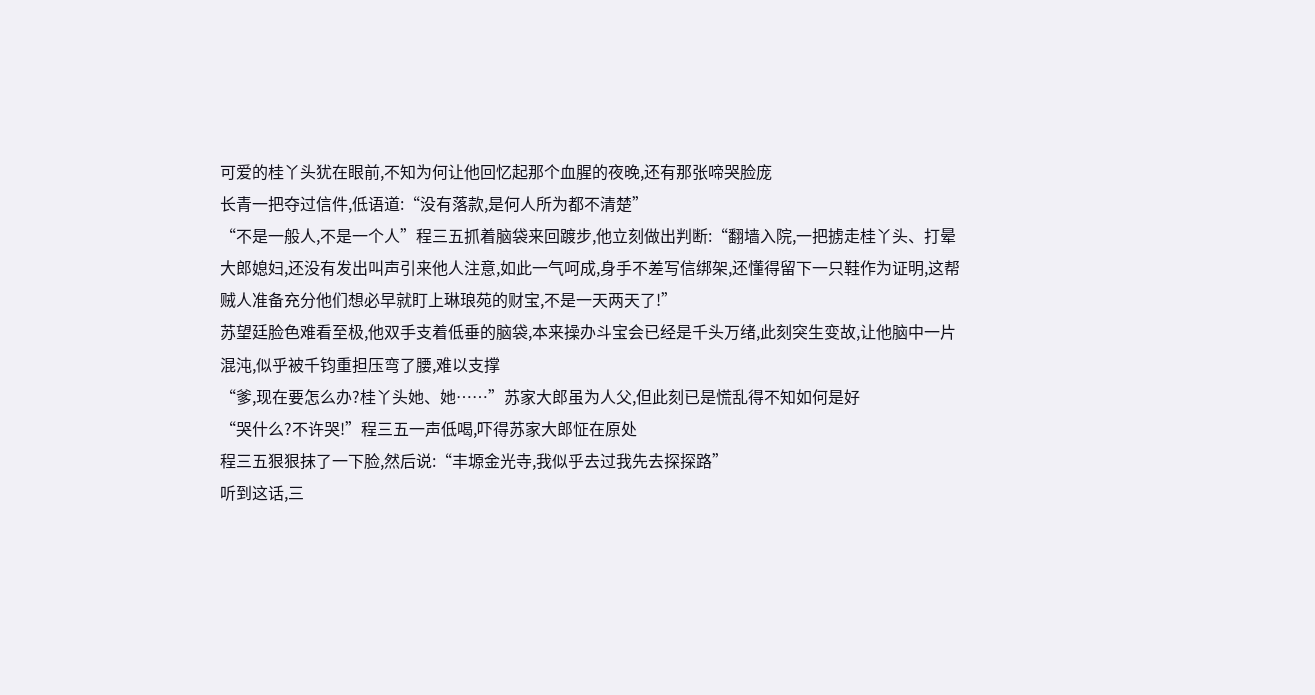可爱的桂丫头犹在眼前,不知为何让他回忆起那个血腥的夜晚,还有那张啼哭脸庞
长青一把夺过信件,低语道:“没有落款,是何人所为都不清楚”
“不是一般人,不是一个人”程三五抓着脑袋来回踱步,他立刻做出判断:“翻墙入院,一把掳走桂丫头、打晕大郎媳妇,还没有发出叫声引来他人注意,如此一气呵成,身手不差写信绑架,还懂得留下一只鞋作为证明,这帮贼人准备充分他们想必早就盯上琳琅苑的财宝,不是一天两天了!”
苏望廷脸色难看至极,他双手支着低垂的脑袋,本来操办斗宝会已经是千头万绪,此刻突生变故,让他脑中一片混沌,似乎被千钧重担压弯了腰,难以支撑
“爹,现在要怎么办?桂丫头她、她……”苏家大郎虽为人父,但此刻已是慌乱得不知如何是好
“哭什么?不许哭!”程三五一声低喝,吓得苏家大郎怔在原处
程三五狠狠抹了一下脸,然后说:“丰塬金光寺,我似乎去过我先去探探路”
听到这话,三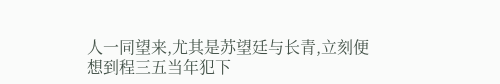人一同望来,尤其是苏望廷与长青,立刻便想到程三五当年犯下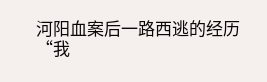河阳血案后一路西逃的经历
“我